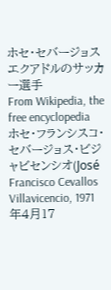ホセ・セバージョス
エクアドルのサッカー選手
From Wikipedia, the free encyclopedia
ホセ・フランシスコ・セバージョス・ビジャビセンシオ(José Francisco Cevallos Villavicencio, 1971年4月17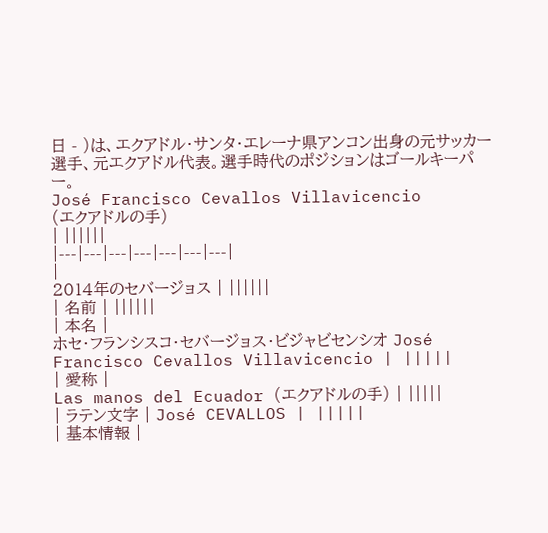日 - )は、エクアドル・サンタ・エレーナ県アンコン出身の元サッカー選手、元エクアドル代表。選手時代のポジションはゴールキーパー。
José Francisco Cevallos Villavicencio
(エクアドルの手)
| ||||||
|---|---|---|---|---|---|---|
|
2014年のセバージョス | ||||||
| 名前 | ||||||
| 本名 |
ホセ・フランシスコ・セバージョス・ビジャビセンシオ José Francisco Cevallos Villavicencio | |||||
| 愛称 |
Las manos del Ecuador (エクアドルの手) | |||||
| ラテン文字 | José CEVALLOS | |||||
| 基本情報 |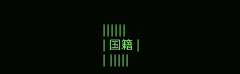||||||
| 国籍 |
| |||||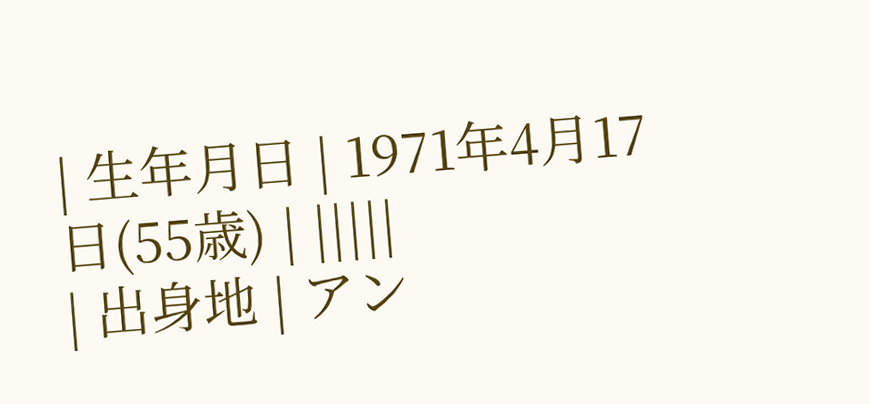| 生年月日 | 1971年4月17日(55歳) | |||||
| 出身地 | アン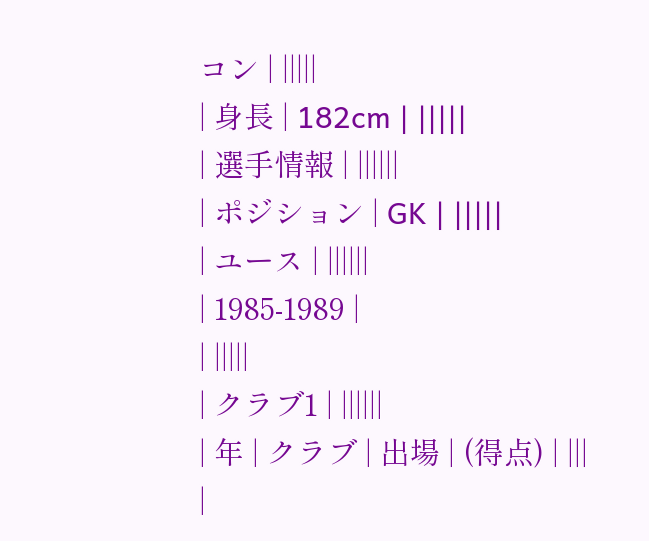コン | |||||
| 身長 | 182cm | |||||
| 選手情報 | ||||||
| ポジション | GK | |||||
| ユース | ||||||
| 1985-1989 |
| |||||
| クラブ1 | ||||||
| 年 | クラブ | 出場 | (得点) | |||
|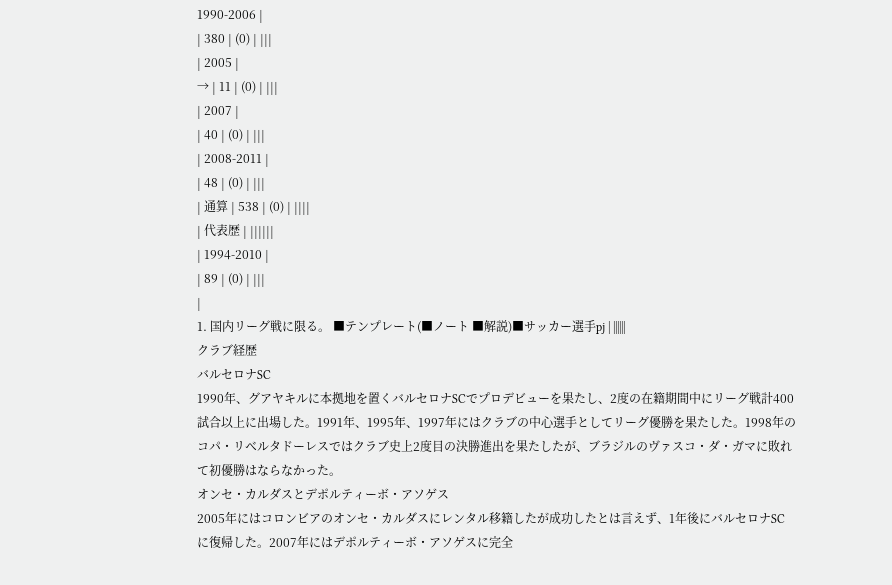1990-2006 |
| 380 | (0) | |||
| 2005 |
→ | 11 | (0) | |||
| 2007 |
| 40 | (0) | |||
| 2008-2011 |
| 48 | (0) | |||
| 通算 | 538 | (0) | ||||
| 代表歴 | ||||||
| 1994-2010 |
| 89 | (0) | |||
|
1. 国内リーグ戦に限る。 ■テンプレート(■ノート ■解説)■サッカー選手pj | ||||||
クラブ経歴
バルセロナSC
1990年、グアヤキルに本拠地を置くバルセロナSCでプロデビューを果たし、2度の在籍期間中にリーグ戦計400試合以上に出場した。1991年、1995年、1997年にはクラブの中心選手としてリーグ優勝を果たした。1998年のコパ・リベルタドーレスではクラブ史上2度目の決勝進出を果たしたが、ブラジルのヴァスコ・ダ・ガマに敗れて初優勝はならなかった。
オンセ・カルダスとデポルティーボ・アソゲス
2005年にはコロンビアのオンセ・カルダスにレンタル移籍したが成功したとは言えず、1年後にバルセロナSCに復帰した。2007年にはデポルティーボ・アソゲスに完全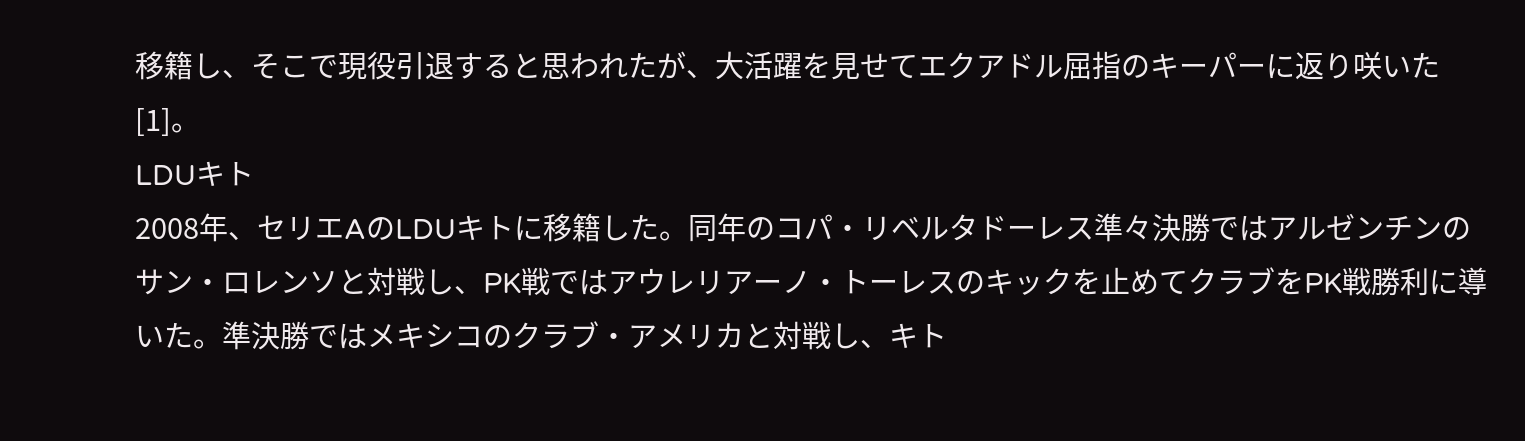移籍し、そこで現役引退すると思われたが、大活躍を見せてエクアドル屈指のキーパーに返り咲いた[1]。
LDUキト
2008年、セリエAのLDUキトに移籍した。同年のコパ・リベルタドーレス準々決勝ではアルゼンチンのサン・ロレンソと対戦し、PK戦ではアウレリアーノ・トーレスのキックを止めてクラブをPK戦勝利に導いた。準決勝ではメキシコのクラブ・アメリカと対戦し、キト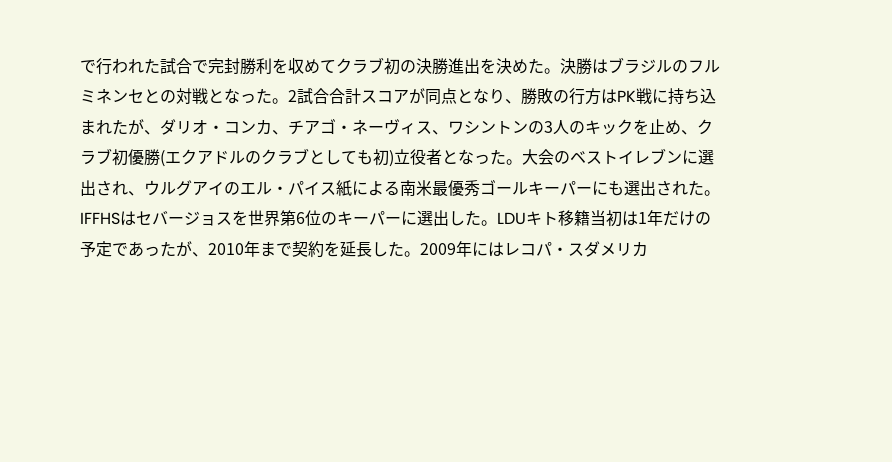で行われた試合で完封勝利を収めてクラブ初の決勝進出を決めた。決勝はブラジルのフルミネンセとの対戦となった。2試合合計スコアが同点となり、勝敗の行方はPK戦に持ち込まれたが、ダリオ・コンカ、チアゴ・ネーヴィス、ワシントンの3人のキックを止め、クラブ初優勝(エクアドルのクラブとしても初)立役者となった。大会のベストイレブンに選出され、ウルグアイのエル・パイス紙による南米最優秀ゴールキーパーにも選出された。IFFHSはセバージョスを世界第6位のキーパーに選出した。LDUキト移籍当初は1年だけの予定であったが、2010年まで契約を延長した。2009年にはレコパ・スダメリカ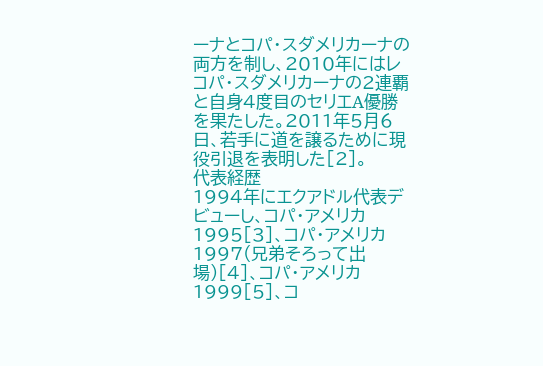ーナとコパ・スダメリカーナの両方を制し、2010年にはレコパ・スダメリカーナの2連覇と自身4度目のセリエA優勝を果たした。2011年5月6日、若手に道を譲るために現役引退を表明した[2]。
代表経歴
1994年にエクアドル代表デビューし、コパ・アメリカ1995[3]、コパ・アメリカ1997(兄弟そろって出場)[4]、コパ・アメリカ1999[5]、コ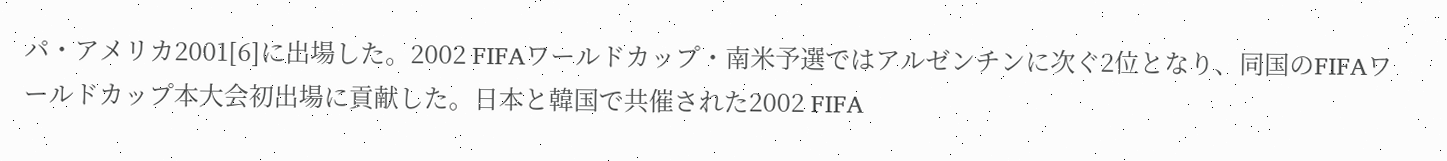パ・アメリカ2001[6]に出場した。2002 FIFAワールドカップ・南米予選ではアルゼンチンに次ぐ2位となり、同国のFIFAワールドカップ本大会初出場に貢献した。日本と韓国で共催された2002 FIFA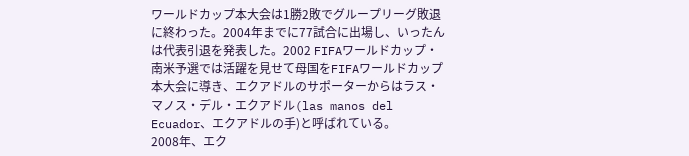ワールドカップ本大会は1勝2敗でグループリーグ敗退に終わった。2004年までに77試合に出場し、いったんは代表引退を発表した。2002 FIFAワールドカップ・南米予選では活躍を見せて母国をFIFAワールドカップ本大会に導き、エクアドルのサポーターからはラス・マノス・デル・エクアドル(las manos del Ecuador、エクアドルの手)と呼ばれている。
2008年、エク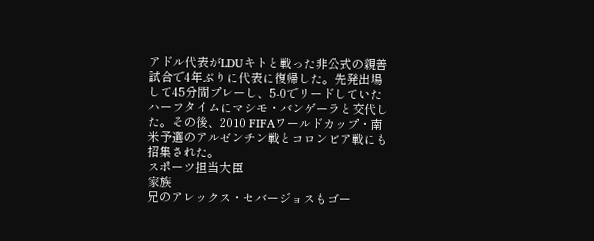アドル代表がLDUキトと戦った非公式の親善試合で4年ぶりに代表に復帰した。先発出場して45分間プレーし、5-0でリードしていたハーフタイムにマシモ・バンゲーラと交代した。その後、2010 FIFAワールドカップ・南米予選のアルゼンチン戦とコロンビア戦にも招集された。
スポーツ担当大臣
家族
兄のアレックス・セバージョスもゴー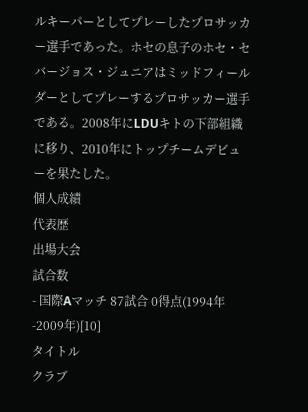ルキーパーとしてプレーしたプロサッカー選手であった。ホセの息子のホセ・セバージョス・ジュニアはミッドフィールダーとしてプレーするプロサッカー選手である。2008年にLDUキトの下部組織に移り、2010年にトップチームデビューを果たした。
個人成績
代表歴
出場大会
試合数
- 国際Aマッチ 87試合 0得点(1994年-2009年)[10]
タイトル
クラブ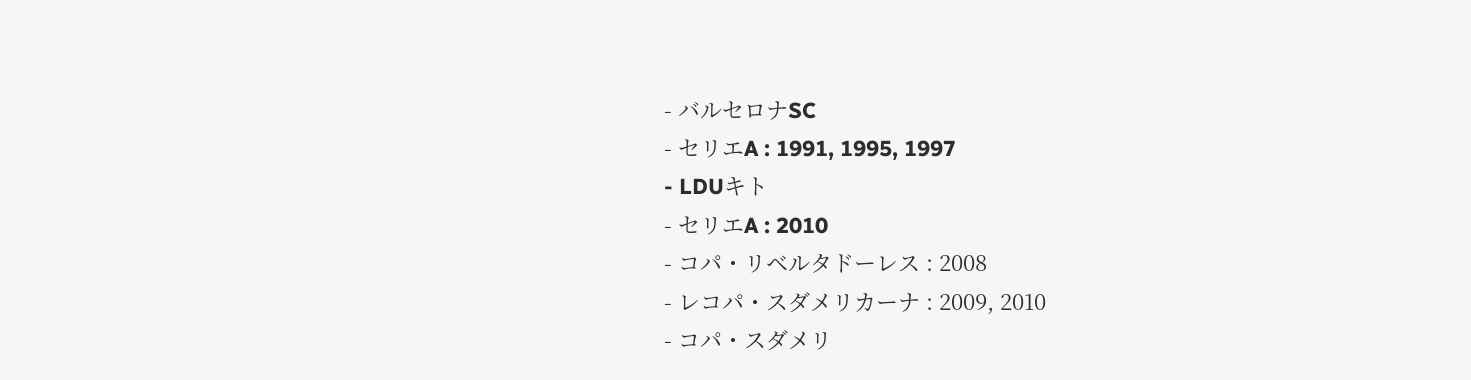- バルセロナSC
- セリエA : 1991, 1995, 1997
- LDUキト
- セリエA : 2010
- コパ・リベルタドーレス : 2008
- レコパ・スダメリカーナ : 2009, 2010
- コパ・スダメリ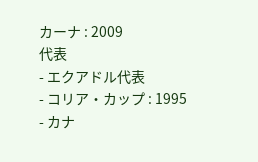カーナ : 2009
代表
- エクアドル代表
- コリア・カップ : 1995
- カナ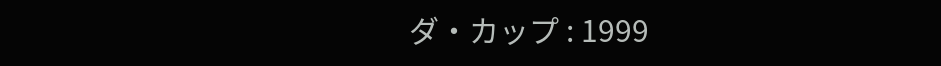ダ・カップ : 1999